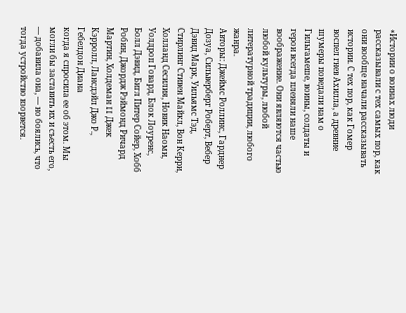«Истории о воинах люди рассказывали с тех самых пор, как они вообще начали рассказывать истории. С тех пор, как Гомер воспел гнев Ахилла, а древние шумеры поведали нам о Гильгамеше, воины, солдаты и герои всегда пленяли наше воображение. Они являются частью любой культуры, любой литературной традиции, любого жанра.
Авторы: Джеймс Роллинс, Гарднер Дозуа, Сильверберг Роберт, Вебер Дэвид Марк, Уильямс Тэд, Стирлинг Стивен Майкл, Вон Керри, Холланд Сесилия, Новик Наоми, Уолдроп Говард, Блок Лоуренс, Болл Дэвид, Бигл Питер Сойер, Хобб Робин, Джордж Рэймонд Ричард Мартин, Холдеман II Джек Кэрролл, Лансдэйл Джо Р., Гебелдон Диана
когда я спросила ее об этом. Мы могли бы заставить их и съесть его, — добавила она, — но боялись, что тогда устройство взорвется.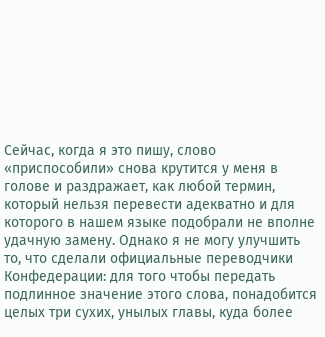Сейчас, когда я это пишу, слово «приспособили» снова крутится у меня в голове и раздражает, как любой термин, который нельзя перевести адекватно и для которого в нашем языке подобрали не вполне удачную замену. Однако я не могу улучшить то, что сделали официальные переводчики Конфедерации: для того чтобы передать подлинное значение этого слова, понадобится целых три сухих, унылых главы, куда более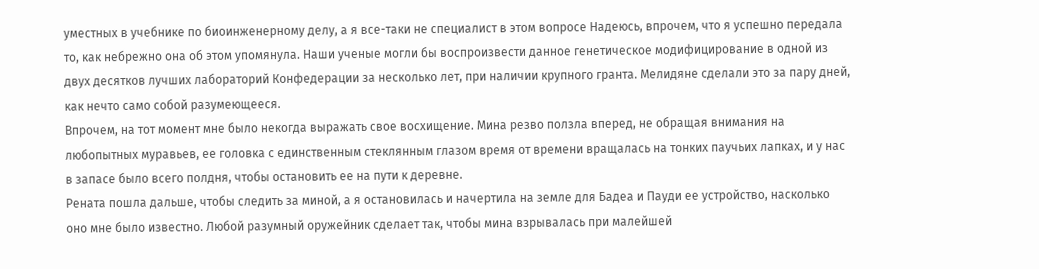уместных в учебнике по биоинженерному делу, а я все-таки не специалист в этом вопросе Надеюсь, впрочем, что я успешно передала то, как небрежно она об этом упомянула. Наши ученые могли бы воспроизвести данное генетическое модифицирование в одной из двух десятков лучших лабораторий Конфедерации за несколько лет, при наличии крупного гранта. Мелидяне сделали это за пару дней, как нечто само собой разумеющееся.
Впрочем, на тот момент мне было некогда выражать свое восхищение. Мина резво ползла вперед, не обращая внимания на любопытных муравьев, ее головка с единственным стеклянным глазом время от времени вращалась на тонких паучьих лапках, и у нас в запасе было всего полдня, чтобы остановить ее на пути к деревне.
Рената пошла дальше, чтобы следить за миной, а я остановилась и начертила на земле для Бадеа и Пауди ее устройство, насколько оно мне было известно. Любой разумный оружейник сделает так, чтобы мина взрывалась при малейшей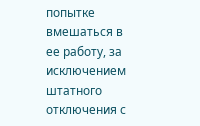попытке вмешаться в ее работу, за исключением штатного отключения с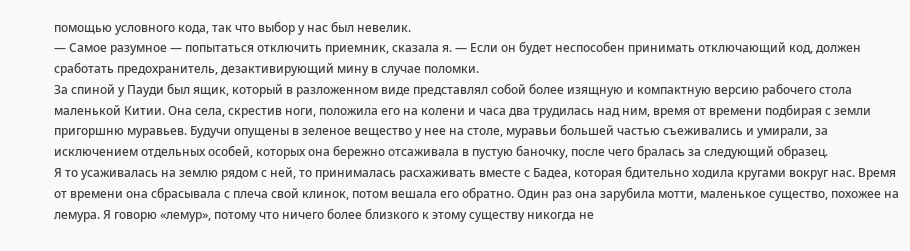помощью условного кода, так что выбор у нас был невелик.
— Самое разумное — попытаться отключить приемник, сказала я. — Если он будет неспособен принимать отключающий код, должен сработать предохранитель, дезактивирующий мину в случае поломки.
За спиной у Пауди был ящик, который в разложенном виде представлял собой более изящную и компактную версию рабочего стола маленькой Китии. Она села, скрестив ноги, положила его на колени и часа два трудилась над ним, время от времени подбирая с земли пригоршню муравьев. Будучи опущены в зеленое вещество у нее на столе, муравьи большей частью съеживались и умирали, за исключением отдельных особей, которых она бережно отсаживала в пустую баночку, после чего бралась за следующий образец.
Я то усаживалась на землю рядом с ней, то принималась расхаживать вместе с Бадеа, которая бдительно ходила кругами вокруг нас. Время от времени она сбрасывала с плеча свой клинок, потом вешала его обратно. Один раз она зарубила мотти, маленькое существо, похожее на лемура. Я говорю «лемур», потому что ничего более близкого к этому существу никогда не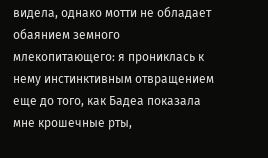видела, однако мотти не обладает обаянием земного млекопитающего: я прониклась к нему инстинктивным отвращением еще до того, как Бадеа показала мне крошечные рты,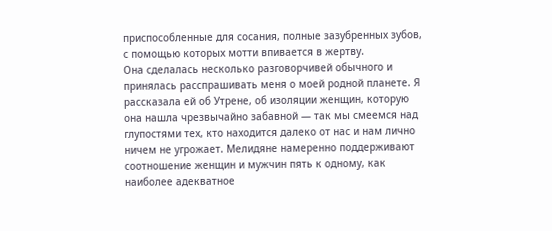приспособленные для сосания, полные зазубренных зубов, с помощью которых мотти впивается в жертву.
Она сделалась несколько разговорчивей обычного и принялась расспрашивать меня о моей родной планете. Я рассказала ей об Утрене, об изоляции женщин, которую она нашла чрезвычайно забавной — так мы смеемся над глупостями тех, кто находится далеко от нас и нам лично ничем не угрожает. Мелидяне намеренно поддерживают соотношение женщин и мужчин пять к одному, как наиболее адекватное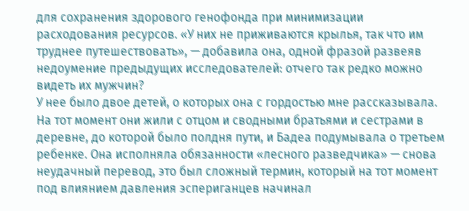для сохранения здорового генофонда при минимизации расходования ресурсов. «У них не приживаются крылья, так что им труднее путешествовать», — добавила она, одной фразой развеяв недоумение предыдущих исследователей: отчего так редко можно видеть их мужчин?
У нее было двое детей, о которых она с гордостью мне рассказывала. На тот момент они жили с отцом и сводными братьями и сестрами в деревне, до которой было полдня пути, и Бадеа подумывала о третьем ребенке. Она исполняла обязанности «лесного разведчика» — снова неудачный перевод, это был сложный термин, который на тот момент под влиянием давления эспериганцев начинал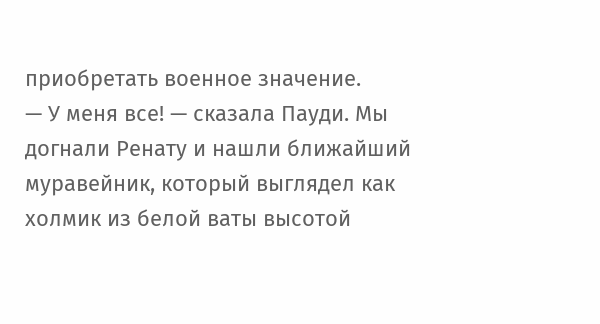приобретать военное значение.
— У меня все! — сказала Пауди. Мы догнали Ренату и нашли ближайший муравейник, который выглядел как холмик из белой ваты высотой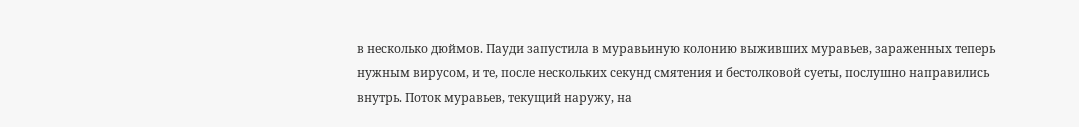в несколько дюймов. Пауди запустила в муравьиную колонию выживших муравьев, зараженных теперь нужным вирусом, и те, после нескольких секунд смятения и бестолковой суеты, послушно направились внутрь. Поток муравьев, текущий наружу, на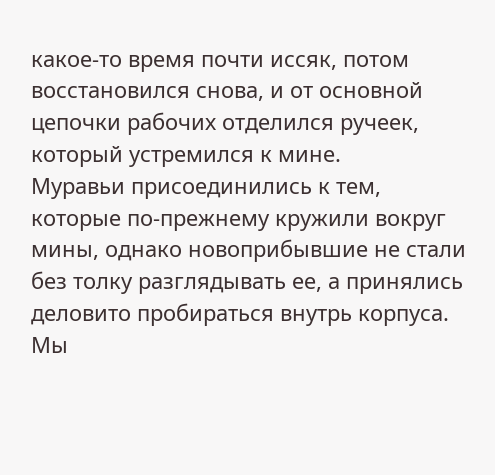какое-то время почти иссяк, потом восстановился снова, и от основной цепочки рабочих отделился ручеек, который устремился к мине.
Муравьи присоединились к тем, которые по-прежнему кружили вокруг мины, однако новоприбывшие не стали без толку разглядывать ее, а принялись деловито пробираться внутрь корпуса. Мы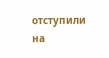отступили на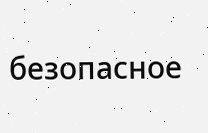безопасное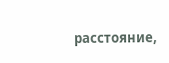расстояние,